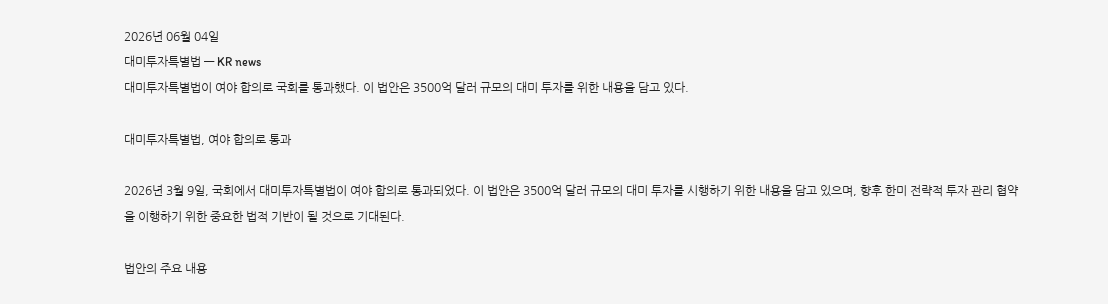2026년 06월 04일
대미투자특별법 — KR news
대미투자특별법이 여야 합의로 국회를 통과했다. 이 법안은 3500억 달러 규모의 대미 투자를 위한 내용을 담고 있다.

대미투자특별법, 여야 합의로 통과

2026년 3월 9일, 국회에서 대미투자특별법이 여야 합의로 통과되었다. 이 법안은 3500억 달러 규모의 대미 투자를 시행하기 위한 내용을 담고 있으며, 향후 한미 전략적 투자 관리 협약을 이행하기 위한 중요한 법적 기반이 될 것으로 기대된다.

법안의 주요 내용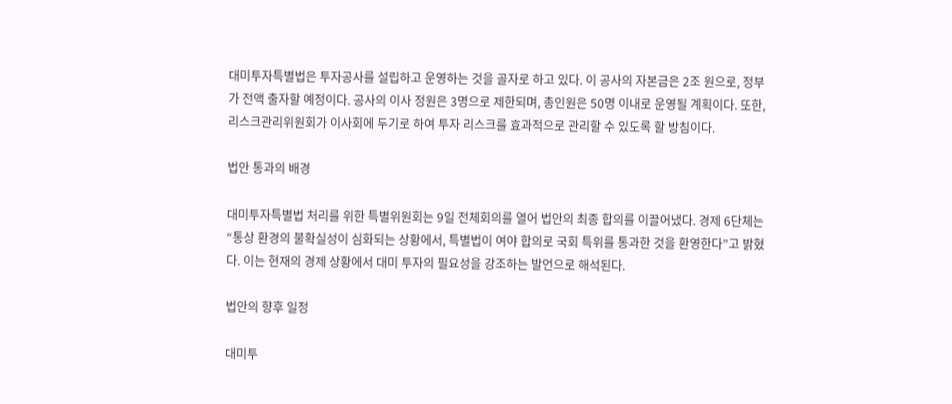대미투자특별법은 투자공사를 설립하고 운영하는 것을 골자로 하고 있다. 이 공사의 자본금은 2조 원으로, 정부가 전액 출자할 예정이다. 공사의 이사 정원은 3명으로 제한되며, 총인원은 50명 이내로 운영될 계획이다. 또한, 리스크관리위원회가 이사회에 두기로 하여 투자 리스크를 효과적으로 관리할 수 있도록 할 방침이다.

법안 통과의 배경

대미투자특별법 처리를 위한 특별위원회는 9일 전체회의를 열어 법안의 최종 합의를 이끌어냈다. 경제 6단체는 “통상 환경의 불확실성이 심화되는 상황에서, 특별법이 여야 합의로 국회 특위를 통과한 것을 환영한다”고 밝혔다. 이는 현재의 경제 상황에서 대미 투자의 필요성을 강조하는 발언으로 해석된다.

법안의 향후 일정

대미투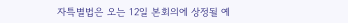자특별법은 오는 12일 본회의에 상정될 예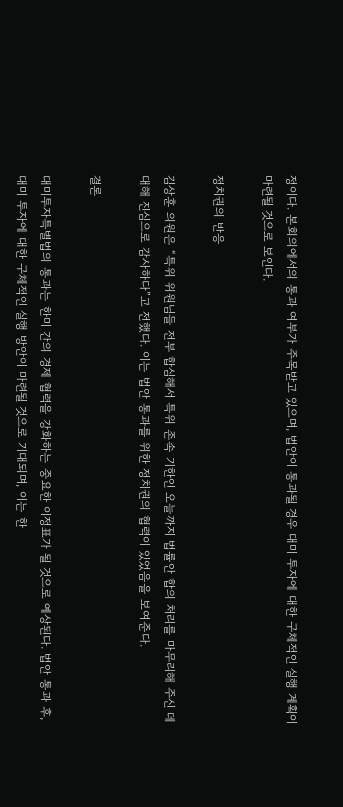정이다. 본회의에서의 통과 여부가 주목받고 있으며, 법안이 통과될 경우 대미 투자에 대한 구체적인 실행 계획이 마련될 것으로 보인다.

정치권의 반응

김상훈 의원은 “특위 위원님들 전부 합심해서 특위 존속 기한인 오늘까지 법률안 합의 처리를 마무리해 주신 데 대해 진심으로 감사하다”고 전했다. 이는 법안 통과를 위한 정치권의 협력이 있었음을 보여준다.

결론

대미투자특별법의 통과는 한미 간의 경제 협력을 강화하는 중요한 이정표가 될 것으로 예상된다. 법안 통과 후, 대미 투자에 대한 구체적인 실행 방안이 마련될 것으로 기대되며, 이는 한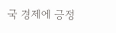국 경제에 긍정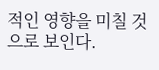적인 영향을 미칠 것으로 보인다.